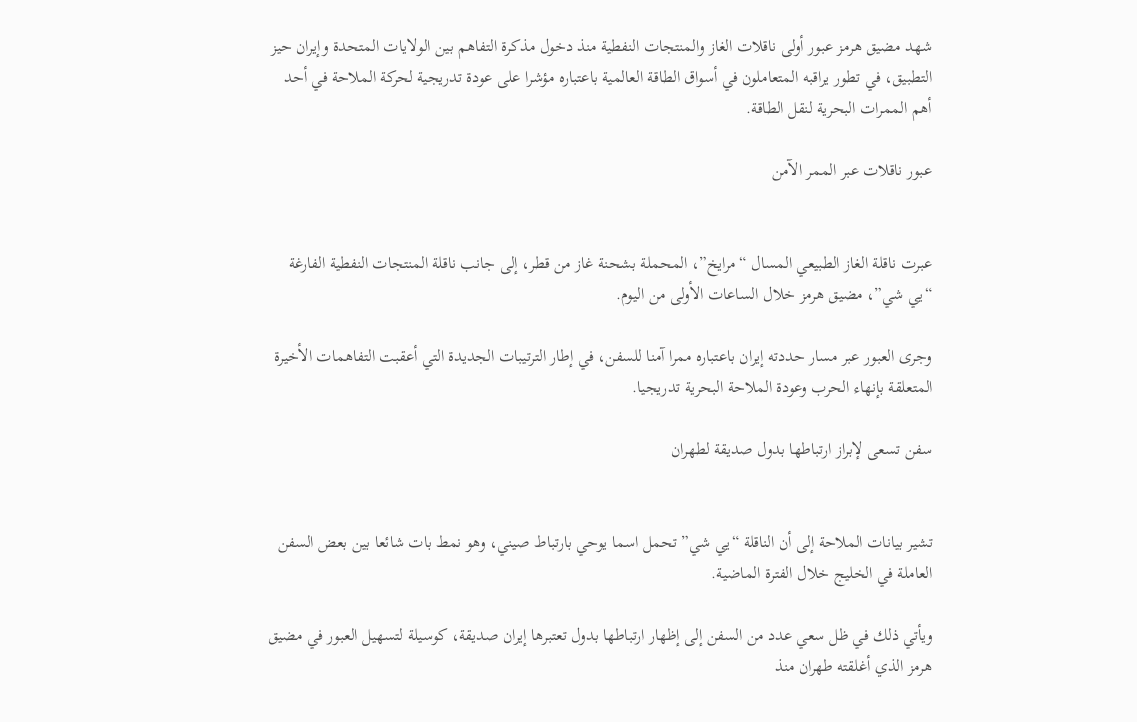شهد مضيق هرمز عبور أولى ناقلات الغاز والمنتجات النفطية منذ دخول مذكرة التفاهم بين الولايات المتحدة وإيران حيز التطبيق، في تطور يراقبه المتعاملون في أسواق الطاقة العالمية باعتباره مؤشرا على عودة تدريجية لحركة الملاحة في أحد أهم الممرات البحرية لنقل الطاقة.

عبور ناقلات عبر الممر الآمن


عبرت ناقلة الغاز الطبيعي المسال “مرايخ”، المحملة بشحنة غاز من قطر، إلى جانب ناقلة المنتجات النفطية الفارغة “يي شي”، مضيق هرمز خلال الساعات الأولى من اليوم.

وجرى العبور عبر مسار حددته إيران باعتباره ممرا آمنا للسفن، في إطار الترتيبات الجديدة التي أعقبت التفاهمات الأخيرة المتعلقة بإنهاء الحرب وعودة الملاحة البحرية تدريجيا.

سفن تسعى لإبراز ارتباطها بدول صديقة لطهران


تشير بيانات الملاحة إلى أن الناقلة “يي شي” تحمل اسما يوحي بارتباط صيني، وهو نمط بات شائعا بين بعض السفن العاملة في الخليج خلال الفترة الماضية.

ويأتي ذلك في ظل سعي عدد من السفن إلى إظهار ارتباطها بدول تعتبرها إيران صديقة، كوسيلة لتسهيل العبور في مضيق هرمز الذي أغلقته طهران منذ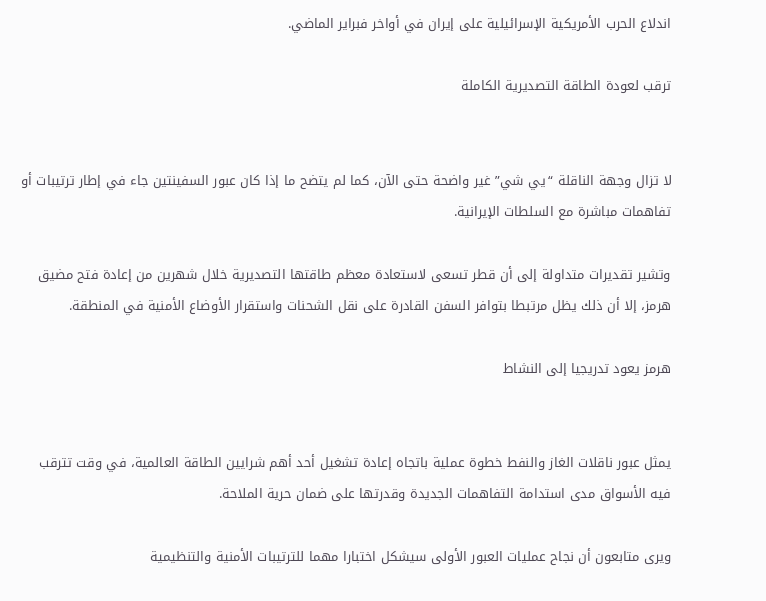اندلاع الحرب الأمريكية الإسرائيلية على إيران في أواخر فبراير الماضي.

ترقب لعودة الطاقة التصديرية الكاملة


لا تزال وجهة الناقلة “يي شي” غير واضحة حتى الآن، كما لم يتضح ما إذا كان عبور السفينتين جاء في إطار ترتيبات أو تفاهمات مباشرة مع السلطات الإيرانية.

وتشير تقديرات متداولة إلى أن قطر تسعى لاستعادة معظم طاقتها التصديرية خلال شهرين من إعادة فتح مضيق هرمز، إلا أن ذلك يظل مرتبطا بتوافر السفن القادرة على نقل الشحنات واستقرار الأوضاع الأمنية في المنطقة.

هرمز يعود تدريجيا إلى النشاط


يمثل عبور ناقلات الغاز والنفط خطوة عملية باتجاه إعادة تشغيل أحد أهم شرايين الطاقة العالمية، في وقت تترقب فيه الأسواق مدى استدامة التفاهمات الجديدة وقدرتها على ضمان حرية الملاحة.

ويرى متابعون أن نجاح عمليات العبور الأولى سيشكل اختبارا مهما للترتيبات الأمنية والتنظيمية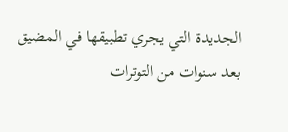الجديدة التي يجري تطبيقها في المضيق بعد سنوات من التوترات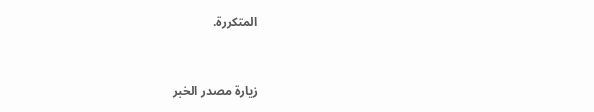المتكررة.



زيارة مصدر الخبر